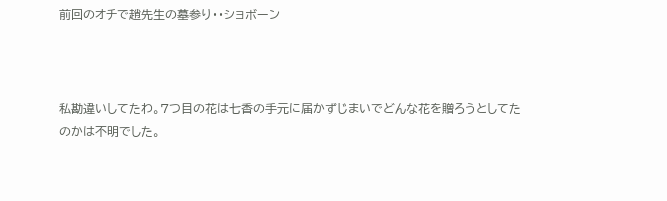前回のオチで趙先生の墓参り・・ショボーン



私勘違いしてたわ。7つ目の花は七香の手元に届かずじまいでどんな花を贈ろうとしてたのかは不明でした。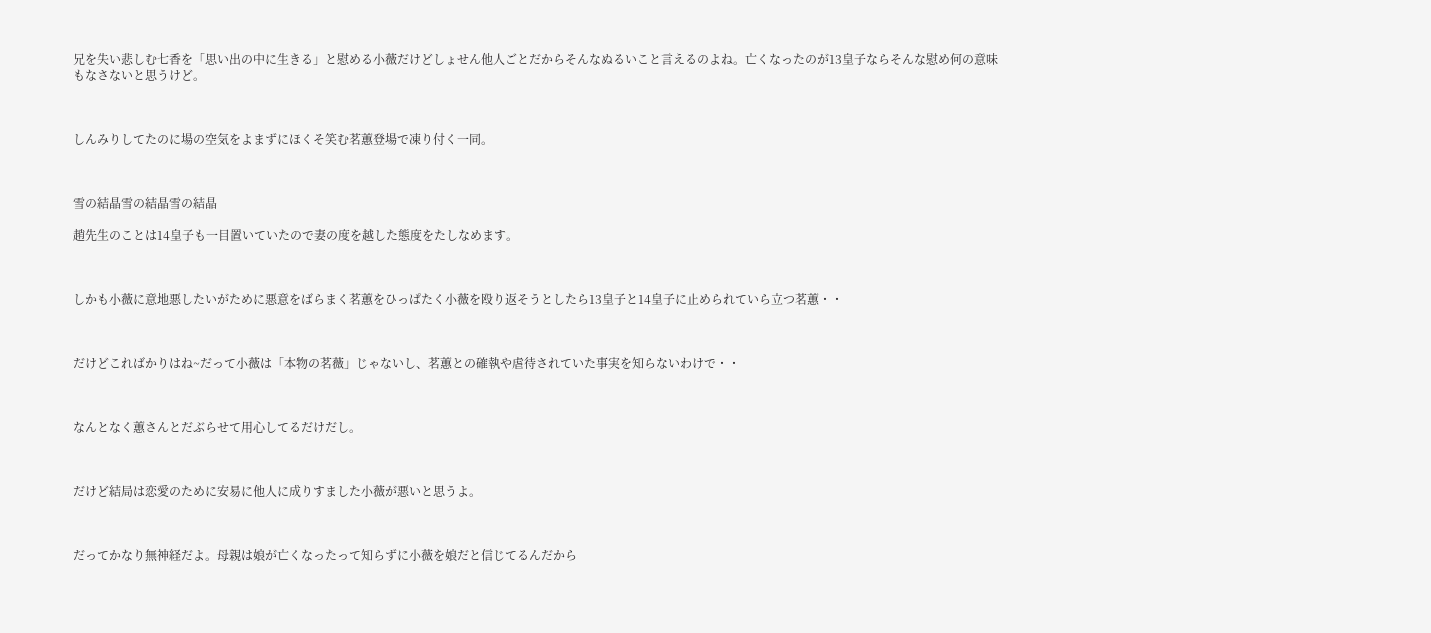兄を失い悲しむ七香を「思い出の中に生きる」と慰める小薇だけどしょせん他人ごとだからそんなぬるいこと言えるのよね。亡くなったのが13皇子ならそんな慰め何の意味もなさないと思うけど。



しんみりしてたのに場の空気をよまずにほくそ笑む茗蕙登場で凍り付く一同。



雪の結晶雪の結晶雪の結晶

趙先生のことは14皇子も一目置いていたので妻の度を越した態度をたしなめます。



しかも小薇に意地悪したいがために悪意をばらまく茗蕙をひっぱたく小薇を殴り返そうとしたら13皇子と14皇子に止められていら立つ茗蕙・・



だけどこればかりはね~だって小薇は「本物の茗薇」じゃないし、茗蕙との確執や虐待されていた事実を知らないわけで・・



なんとなく蕙さんとだぶらせて用心してるだけだし。



だけど結局は恋愛のために安易に他人に成りすました小薇が悪いと思うよ。



だってかなり無神経だよ。母親は娘が亡くなったって知らずに小薇を娘だと信じてるんだから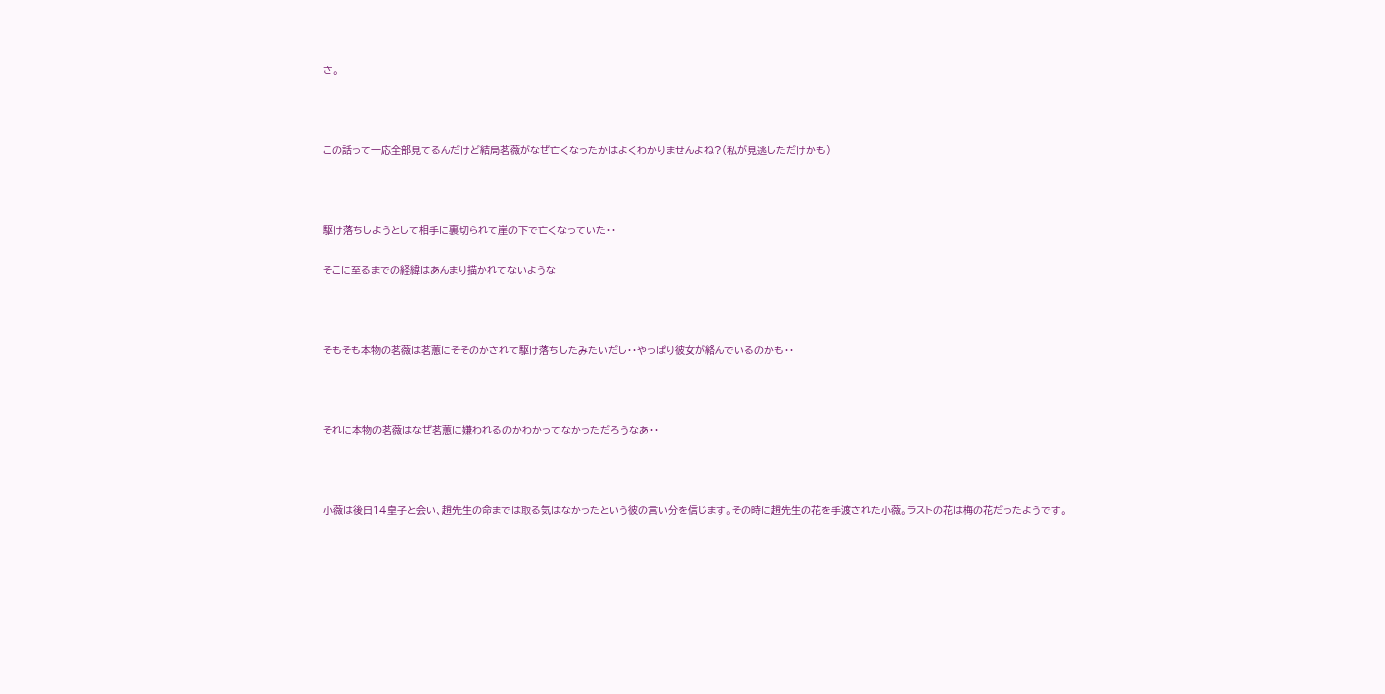さ。



この話って一応全部見てるんだけど結局茗薇がなぜ亡くなったかはよくわかりませんよね?(私が見逃しただけかも)



駆け落ちしようとして相手に裏切られて崖の下で亡くなっていた・・

そこに至るまでの経緯はあんまり描かれてないような



そもそも本物の茗薇は茗蕙にそそのかされて駆け落ちしたみたいだし・・やっぱり彼女が絡んでいるのかも・・



それに本物の茗薇はなぜ茗蕙に嫌われるのかわかってなかっただろうなあ・・



小薇は後日14皇子と会い、趙先生の命までは取る気はなかったという彼の言い分を信じます。その時に趙先生の花を手渡された小薇。ラストの花は梅の花だったようです。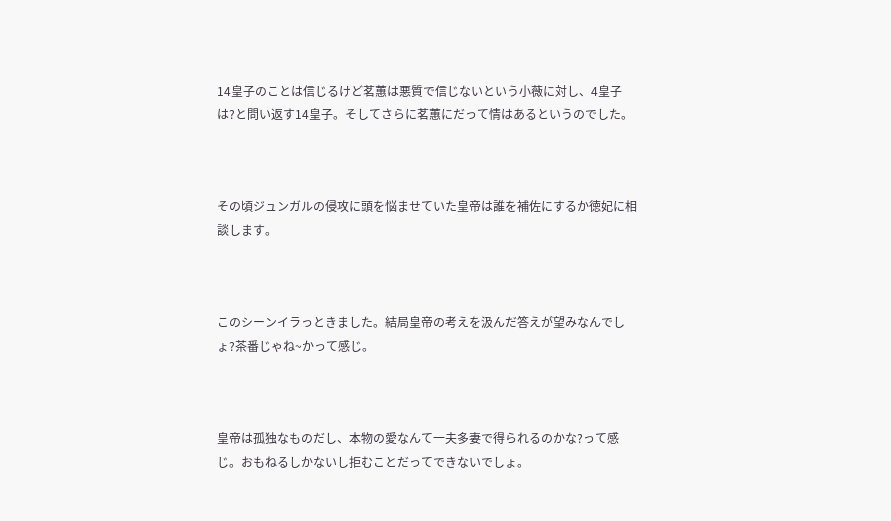14皇子のことは信じるけど茗蕙は悪質で信じないという小薇に対し、4皇子は?と問い返す14皇子。そしてさらに茗蕙にだって情はあるというのでした。



その頃ジュンガルの侵攻に頭を悩ませていた皇帝は誰を補佐にするか徳妃に相談します。



このシーンイラっときました。結局皇帝の考えを汲んだ答えが望みなんでしょ?茶番じゃね~かって感じ。



皇帝は孤独なものだし、本物の愛なんて一夫多妻で得られるのかな?って感じ。おもねるしかないし拒むことだってできないでしょ。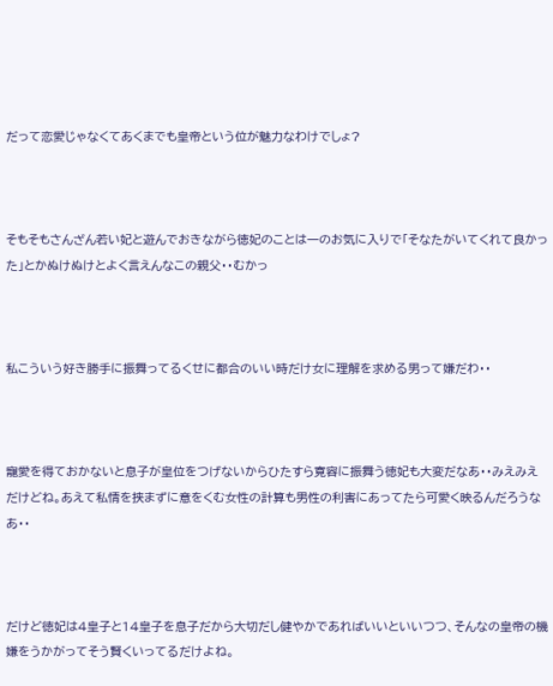だって恋愛じゃなくてあくまでも皇帝という位が魅力なわけでしょ?



そもそもさんざん若い妃と遊んでおきながら徳妃のことは一のお気に入りで「そなたがいてくれて良かった」とかぬけぬけとよく言えんなこの親父・・むかっ



私こういう好き勝手に振舞ってるくせに都合のいい時だけ女に理解を求める男って嫌だわ・・



寵愛を得ておかないと息子が皇位をつげないからひたすら寛容に振舞う徳妃も大変だなあ・・みえみえだけどね。あえて私情を挟まずに意をくむ女性の計算も男性の利害にあってたら可愛く映るんだろうなあ・・



だけど徳妃は4皇子と14皇子を息子だから大切だし健やかであればいいといいつつ、そんなの皇帝の機嫌をうかがってそう賢くいってるだけよね。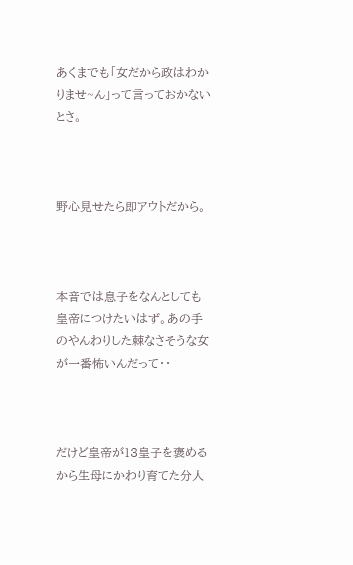あくまでも「女だから政はわかりませ~ん」って言っておかないとさ。



野心見せたら即アウトだから。



本音では息子をなんとしても皇帝につけたいはず。あの手のやんわりした棘なさそうな女が一番怖いんだって・・



だけど皇帝が13皇子を褒めるから生母にかわり育てた分人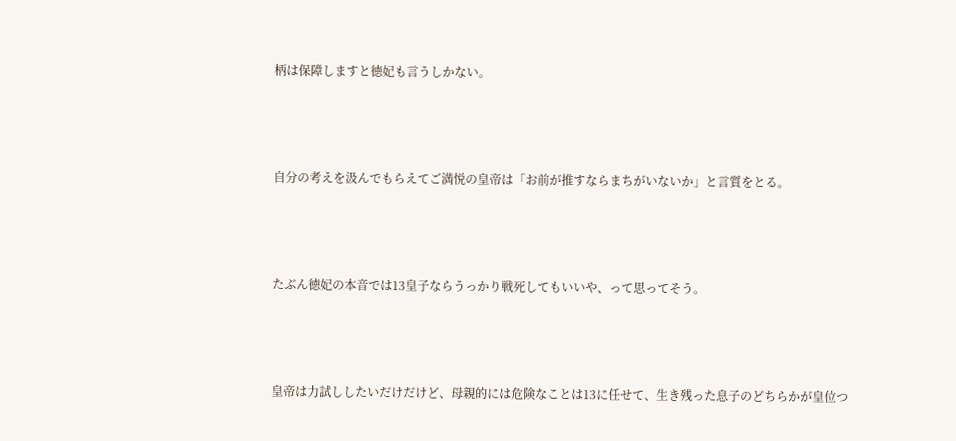柄は保障しますと徳妃も言うしかない。



自分の考えを汲んでもらえてご満悦の皇帝は「お前が推すならまちがいないか」と言質をとる。



たぶん徳妃の本音では13皇子ならうっかり戦死してもいいや、って思ってそう。



皇帝は力試ししたいだけだけど、母親的には危険なことは13に任せて、生き残った息子のどちらかが皇位つ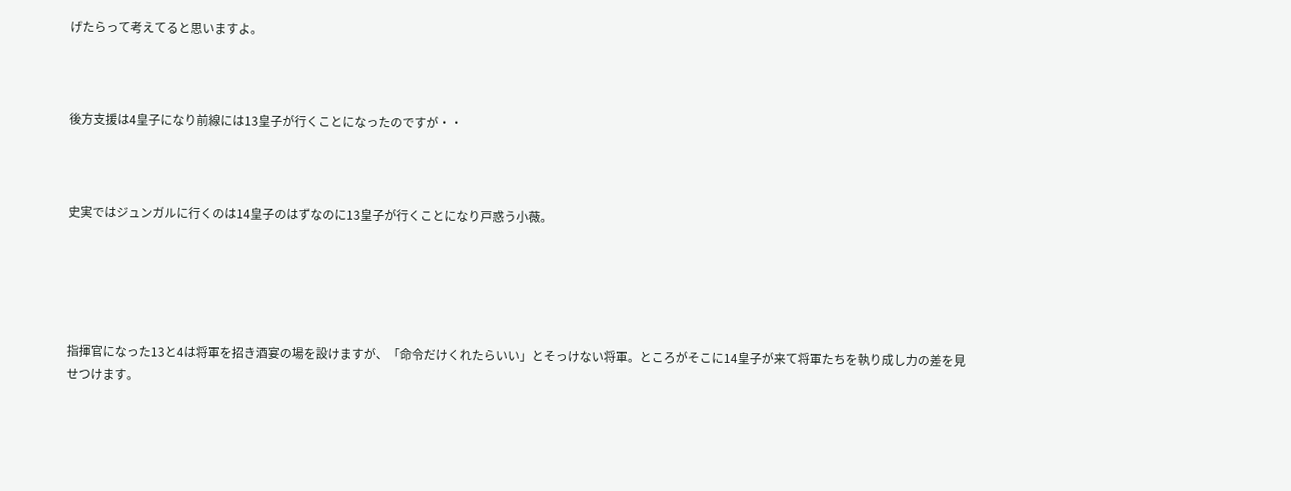げたらって考えてると思いますよ。



後方支援は4皇子になり前線には13皇子が行くことになったのですが・・



史実ではジュンガルに行くのは14皇子のはずなのに13皇子が行くことになり戸惑う小薇。





指揮官になった13と4は将軍を招き酒宴の場を設けますが、「命令だけくれたらいい」とそっけない将軍。ところがそこに14皇子が来て将軍たちを執り成し力の差を見せつけます。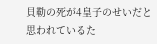貝勒の死が4皇子のせいだと思われているた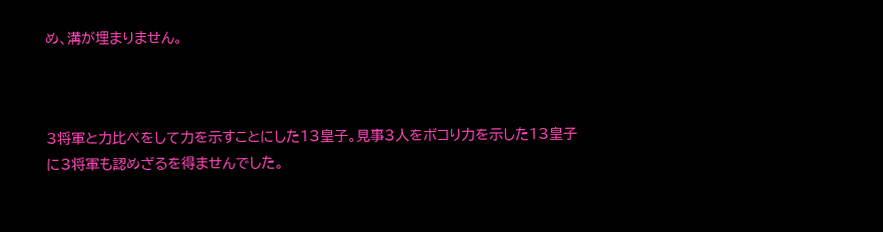め、溝が埋まりません。



3将軍と力比べをして力を示すことにした13皇子。見事3人をボコり力を示した13皇子に3将軍も認めざるを得ませんでした。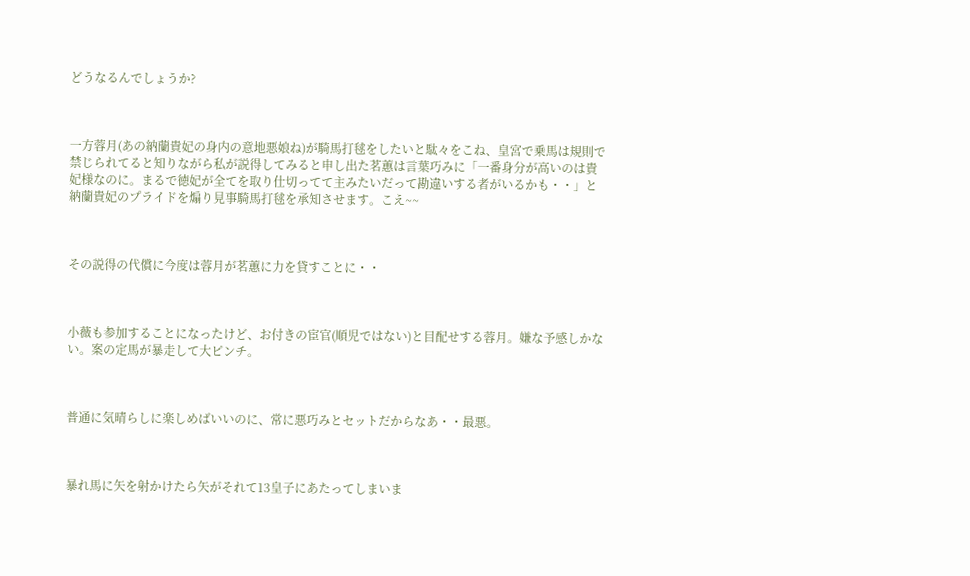どうなるんでしょうか?



一方蓉月(あの納蘭貴妃の身内の意地悪娘ね)が騎馬打毬をしたいと駄々をこね、皇宮で乗馬は規則で禁じられてると知りながら私が説得してみると申し出た茗蕙は言葉巧みに「一番身分が高いのは貴妃様なのに。まるで徳妃が全てを取り仕切ってて主みたいだって勘違いする者がいるかも・・」と納蘭貴妃のプライドを煽り見事騎馬打毬を承知させます。こえ~~



その説得の代償に今度は蓉月が茗蕙に力を貸すことに・・



小薇も参加することになったけど、お付きの宦官(順児ではない)と目配せする蓉月。嫌な予感しかない。案の定馬が暴走して大ピンチ。



普通に気晴らしに楽しめばいいのに、常に悪巧みとセットだからなあ・・最悪。



暴れ馬に矢を射かけたら矢がそれて13皇子にあたってしまいま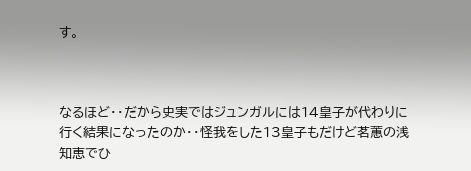す。



なるほど・・だから史実ではジュンガルには14皇子が代わりに行く結果になったのか・・怪我をした13皇子もだけど茗蕙の浅知恵でひ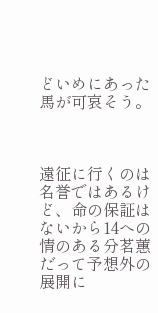どいめにあった馬が可哀そう。



遠征に行くのは名誉ではあるけど、命の保証はないから14への情のある分茗蕙だって予想外の展開に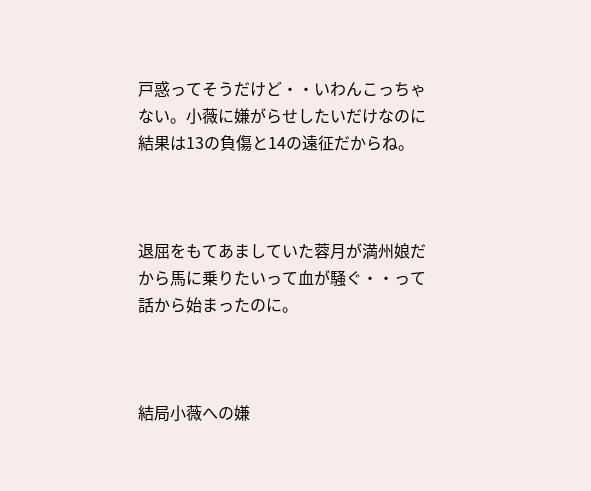戸惑ってそうだけど・・いわんこっちゃない。小薇に嫌がらせしたいだけなのに結果は13の負傷と14の遠征だからね。



退屈をもてあましていた蓉月が満州娘だから馬に乗りたいって血が騒ぐ・・って話から始まったのに。



結局小薇への嫌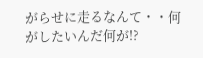がらせに走るなんて・・何がしたいんだ何が!?